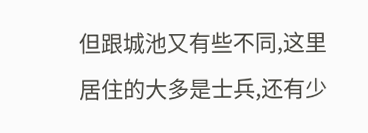但跟城池又有些不同,这里居住的大多是士兵,还有少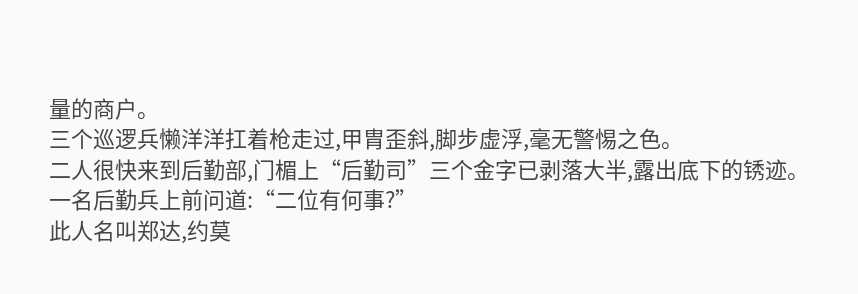量的商户。
三个巡逻兵懒洋洋扛着枪走过,甲胄歪斜,脚步虚浮,毫无警惕之色。
二人很快来到后勤部,门楣上“后勤司”三个金字已剥落大半,露出底下的锈迹。
一名后勤兵上前问道:“二位有何事?”
此人名叫郑达,约莫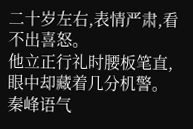二十岁左右,表情严肃,看不出喜怒。
他立正行礼时腰板笔直,眼中却藏着几分机警。
秦峰语气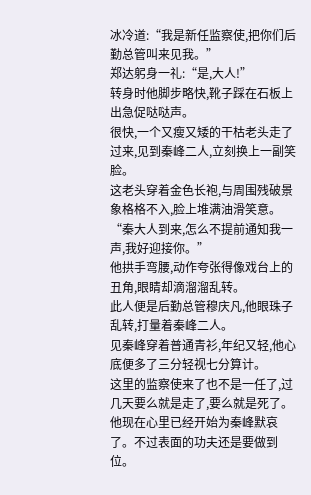冰冷道:“我是新任监察使,把你们后勤总管叫来见我。”
郑达躬身一礼:“是,大人!”
转身时他脚步略快,靴子踩在石板上出急促哒哒声。
很快,一个又瘦又矮的干枯老头走了过来,见到秦峰二人,立刻换上一副笑脸。
这老头穿着金色长袍,与周围残破景象格格不入,脸上堆满油滑笑意。
“秦大人到来,怎么不提前通知我一声,我好迎接你。”
他拱手弯腰,动作夸张得像戏台上的丑角,眼睛却滴溜溜乱转。
此人便是后勤总管穆庆凡,他眼珠子乱转,打量着秦峰二人。
见秦峰穿着普通青衫,年纪又轻,他心底便多了三分轻视七分算计。
这里的监察使来了也不是一任了,过几天要么就是走了,要么就是死了。
他现在心里已经开始为秦峰默哀了。不过表面的功夫还是要做到位。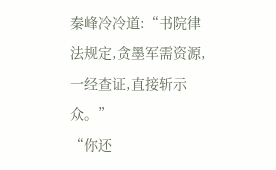秦峰冷冷道:“书院律法规定,贪墨军需资源,一经查证,直接斩示众。”
“你还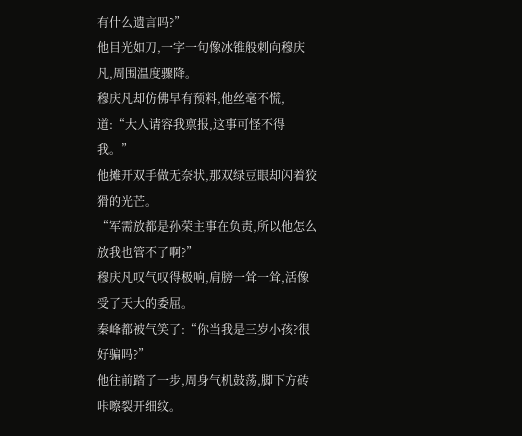有什么遗言吗?”
他目光如刀,一字一句像冰锥般刺向穆庆凡,周围温度骤降。
穆庆凡却仿佛早有预料,他丝毫不慌,道:“大人请容我禀报,这事可怪不得我。”
他摊开双手做无奈状,那双绿豆眼却闪着狡猾的光芒。
“军需放都是孙荣主事在负责,所以他怎么放我也管不了啊?”
穆庆凡叹气叹得极响,肩膀一耸一耸,活像受了天大的委屈。
秦峰都被气笑了:“你当我是三岁小孩?很好骗吗?”
他往前踏了一步,周身气机鼓荡,脚下方砖咔嚓裂开细纹。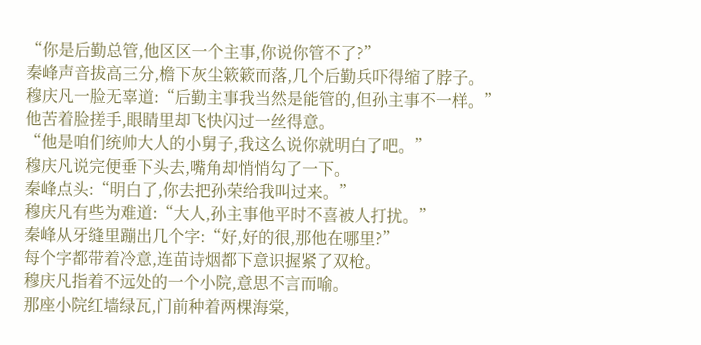“你是后勤总管,他区区一个主事,你说你管不了?”
秦峰声音拔高三分,檐下灰尘簌簌而落,几个后勤兵吓得缩了脖子。
穆庆凡一脸无辜道:“后勤主事我当然是能管的,但孙主事不一样。”
他苦着脸搓手,眼睛里却飞快闪过一丝得意。
“他是咱们统帅大人的小舅子,我这么说你就明白了吧。”
穆庆凡说完便垂下头去,嘴角却悄悄勾了一下。
秦峰点头:“明白了,你去把孙荣给我叫过来。”
穆庆凡有些为难道:“大人,孙主事他平时不喜被人打扰。”
秦峰从牙缝里蹦出几个字:“好,好的很,那他在哪里?”
每个字都带着冷意,连苗诗烟都下意识握紧了双枪。
穆庆凡指着不远处的一个小院,意思不言而喻。
那座小院红墙绿瓦,门前种着两棵海棠,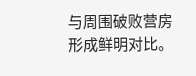与周围破败营房形成鲜明对比。